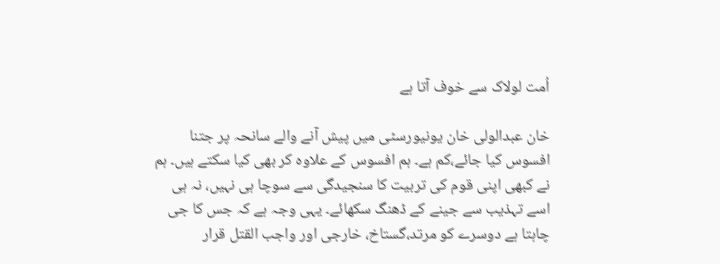اُمت لولاک سے خوف آتا ہے

خان عبدالولی خان یونیورسٹی میں پیش آنے والے سانحہ پر جتنا افسوس کیا جائے،کم ہے۔ ہم افسوس کے علاوہ کر بھی کیا سکتے ہیں۔ ہم نے کبھی اپنی قوم کی تربیت کا سنجیدگی سے سوچا ہی نہیں، نہ ہی اسے تہذیب سے جینے کے ڈھنگ سکھائے۔ یہی وجہ ہے کہ جس کا جی چاہتا ہے دوسرے کو مرتد،گستاخ، خارجی اور واجب القتل قرار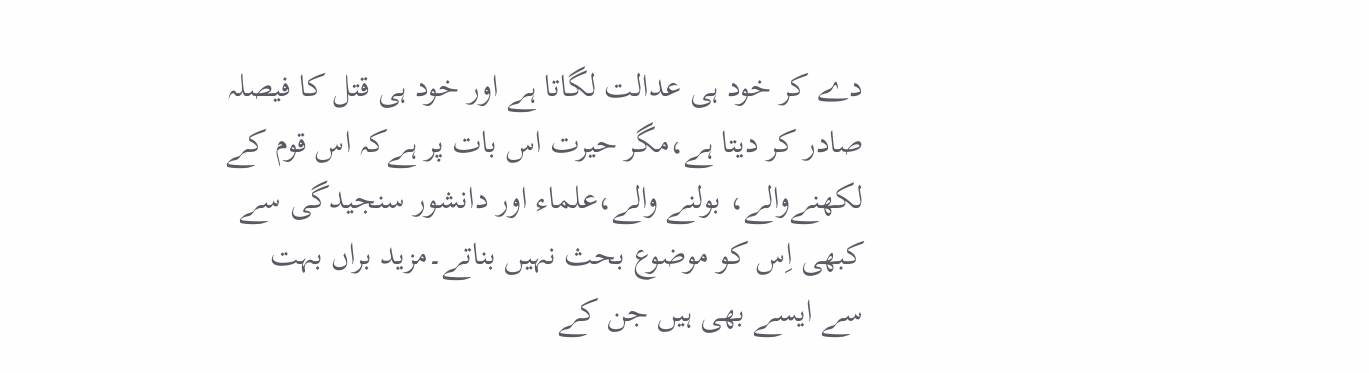دے کر خود ہی عدالت لگاتا ہے اور خود ہی قتل کا فیصلہ صادر کر دیتا ہے،مگر حیرت اس بات پر ہےکہ اس قوم کے لکھنےوالے، بولنے والے،علماء اور دانشور سنجیدگی سے کبھی اِس کو موضوع بحث نہیں بناتے۔مزید براں بہت سے ایسے بھی ہیں جن کے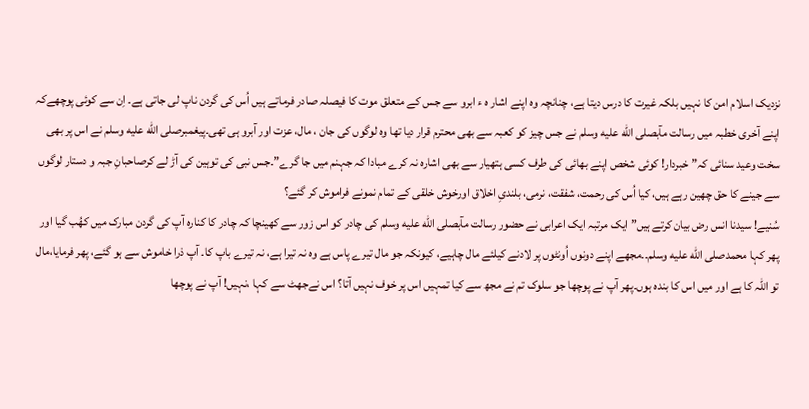نزدیک اسلام امن کا نہیں بلکہ غیرت کا درس دیتا ہے، چنانچہ وہ اپنے اشار ہ ء ابرو سے جس کے متعلق موت کا فیصلہ صادر فرماتے ہیں اُس کی گردن ناپ لی جاتی ہے۔ اِن سے کوئی پوچھےکہ اپنے آخری خطبہ میں رسالت مآبصلى الله عليه وسلم نے جس چیز کو کعبہ سے بھی محترم قرار دیا تھا وہ لوگوں کی جان ، مال، عزت اور آبرو ہی تھی۔پیغمبرصلى الله عليه وسلم نے اس پر بھی سخت وعید سنائی کہ” خبردار! کوئی شخص اپنے بھائی کی طرف کسی ہتھیار سے بھی اشارہ نہ کرے مبادا کہ جہنم میں جا گرے”۔جس نبی کی توہین کی آڑ لے کرصاحبانِ جبہ و دستار لوگوں سے جینے کا حق چھین رہے ہیں، کیا اُس کی رحمت، شفقت، نرمی، بلندیِ اخلاق اورخوش خلقی کے تمام نمونے فراموش کر گئے؟
سُنیے! سیدنا انس رض بیان کرتے ہیں” ایک مرتبہ ایک اعرابی نے حضور رسالت مآبصلى الله عليه وسلم کی چادر کو اس زور سے کھینچا کہ چادر کا کنارہ آپ کی گردن مبارک میں کھُب گیا اور پھر کہا محمدصلى الله عليه وسلم۔۔مجھے اپنے دونوں اُونٹوں پر لادنے کیلئے مال چاہیے، کیونکہ جو مال تیرے پاس ہے وہ نہ تیرا ہے، نہ تیرے باپ کا۔ آپ ذرا خاموش سے ہو گئے، پھر فرمایا،مال تو اللہ کا ہے اور میں اس کا بندہ ہوں۔پھر آپ نے پوچھا جو سلوک تم نے مجھ سے کیا تمہیں اس پر خوف نہیں آتا؟ اس نےجھٹ سے کہا ،نہیں! آپ نے پوچھا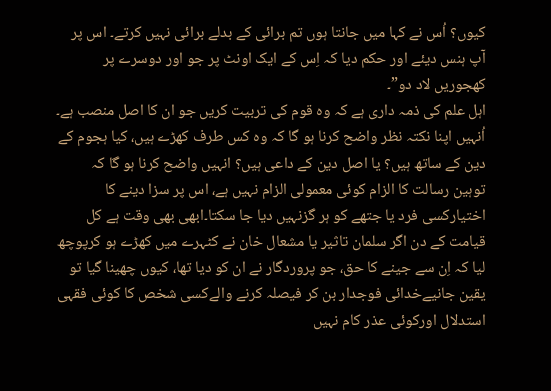کیوں؟ اُس نے کہا میں جانتا ہوں تم برائی کے بدلے برائی نہیں کرتے۔ اس پر آپ ہنس دیئے اور حکم دیا کہ اِس کے ایک اونٹ پر جو اور دوسرے پر کھجوریں لاد دو”۔
اہل علم کی ذمہ داری ہے کہ وہ قوم کی تربیت کریں جو ان کا اصل منصب ہے۔ اُنہیں اپنا نکتہ نظر واضح کرنا ہو گا کہ وہ کس طرف کھڑے ہیں، کیا ہجوم کے دین کے ساتھ ہیں؟ یا اصل دین کے داعی ہیں؟ انہیں واضح کرنا ہو گا کہ توہین رسالت کا الزام کوئی معمولی الزام نہیں ہے، اس پر سزا دینے کا اختیارکسی فرد یا جتھے کو ہر گزنہیں دیا جا سکتا۔ابھی بھی وقت ہے کل قیامت کے دن اگر سلمان تاثیر یا مشعال خان نے کٹہرے میں کھڑے ہو کرپوچھ لیا کہ اِن سے جینے کا حق، جو پروردگار نے ان کو دیا تھا، کیوں چھینا گیا تو یقین جانیےخدائی فوجدار بن کر فیصلہ کرنے والےکسی شخص کا کوئی فقہی استدلال اورکوئی عذر کام نہیں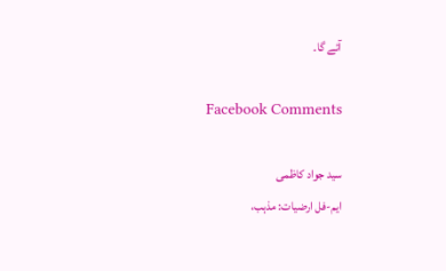آئے گا۔

Facebook Comments

سید جواد کاظمی
ایم-فل ارضیات: مذہب،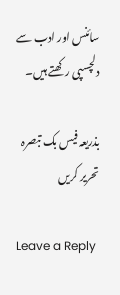سائنس اور ادب سے دلچسپی رکھتے ہیں۔

بذریعہ فیس بک تبصرہ تحریر کریں

Leave a Reply